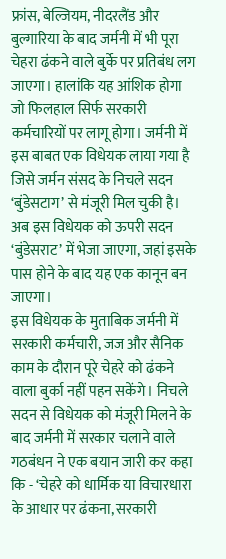फ्रांस, बेल्जियम, नीदरलैंड और बुल्गारिया के बाद जर्मनी में भी पूरा चेहरा ढंकने वाले बुर्के पर प्रतिबंध लग जाएगा। हालांकि यह आंशिक होगा जो फिलहाल सिर्फ सरकारी कर्मचारियों पर लागू होगा। जर्मनी में इस बाबत एक विधेयक लाया गया है जिसे जर्मन संसद के निचले सदन ‘बुंडेसटाग’ से मंजूरी मिल चुकी है। अब इस विधेयक को ऊपरी सदन ‘बुंडेसराट’ में भेजा जाएगा, जहां इसके पास होने के बाद यह एक कानून बन जाएगा।
इस विधेयक के मुताबिक जर्मनी में सरकारी कर्मचारी, जज और सैनिक काम के दौरान पूरे चेहरे को ढंकने वाला बुर्का नहीं पहन सकेंगे। निचले सदन से विधेयक को मंजूरी मिलने के बाद जर्मनी में सरकार चलाने वाले गठबंधन ने एक बयान जारी कर कहा कि - ‘चेहरे को धार्मिक या विचारधारा के आधार पर ढंकना, सरकारी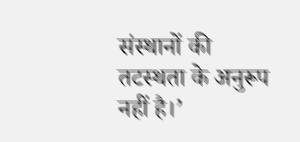संस्थानों की तटस्थता के अनुरूप नहीं है।’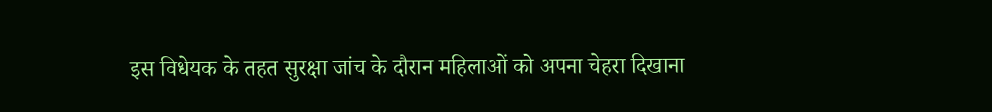इस विधेयक के तहत सुरक्षा जांच के दौरान महिलाओं को अपना चेहरा दिखाना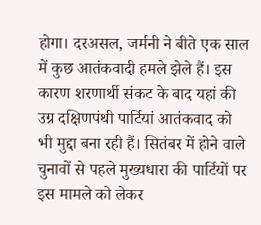होगा। दरअसल, जर्मनी ने बीते एक साल में कुछ आतंकवादी हमले झेले हैं। इस कारण शरणार्थी संकट के बाद यहां की उग्र दक्षिणपंथी पार्टियां आतंकवाद को भी मुद्दा बना रही हैं। सितंबर में होने वाले चुनावों से पहले मुख्यधारा की पार्टियों पर इस मामले को लेकर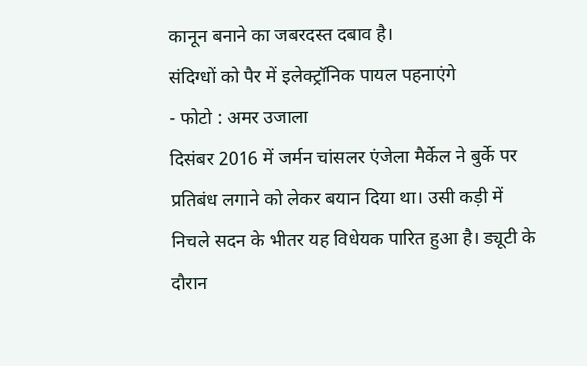कानून बनाने का जबरदस्त दबाव है।
संदिग्धों को पैर में इलेक्ट्रॉनिक पायल पहनाएंगे
- फोटो : अमर उजाला
दिसंबर 2016 में जर्मन चांसलर एंजेला मैर्केल ने बुर्के पर प्रतिबंध लगाने को लेकर बयान दिया था। उसी कड़ी में निचले सदन के भीतर यह विधेयक पारित हुआ है। ड्यूटी के दौरान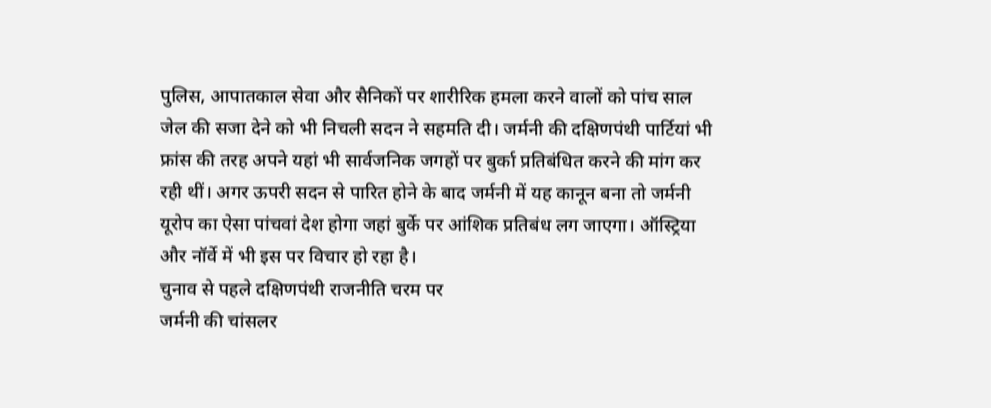पुलिस, आपातकाल सेवा और सैनिकों पर शारीरिक हमला करने वालों को पांच साल जेल की सजा देने को भी निचली सदन ने सहमति दी। जर्मनी की दक्षिणपंथी पार्टियां भी फ्रांस की तरह अपने यहां भी सार्वजनिक जगहों पर बुर्का प्रतिबंधित करने की मांग कर रही थीं। अगर ऊपरी सदन से पारित होने के बाद जर्मनी में यह कानून बना तो जर्मनी यूरोप का ऐसा पांचवां देश होगा जहां बुर्के पर आंशिक प्रतिबंध लग जाएगा। ऑस्ट्रिया और नॉर्वे में भी इस पर विचार हो रहा है।
चुनाव से पहले दक्षिणपंथी राजनीति चरम पर
जर्मनी की चांसलर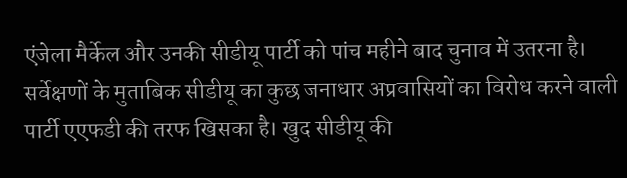एंजेला मैर्केल और उनकी सीडीयू पार्टी को पांच महीने बाद चुनाव में उतरना है। सर्वेक्षणों के मुताबिक सीडीयू का कुछ जनाधार अप्रवासियों का विरोध करने वाली पार्टी एएफडी की तरफ खिसका है। खुद सीडीयू की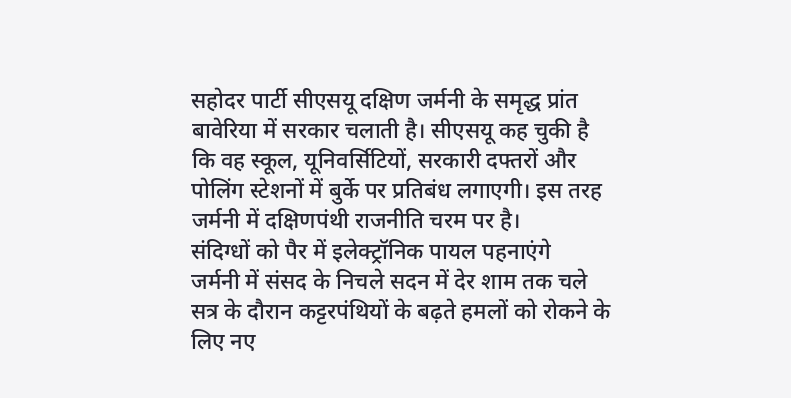सहोदर पार्टी सीएसयू दक्षिण जर्मनी के समृद्ध प्रांत बावेरिया में सरकार चलाती है। सीएसयू कह चुकी है कि वह स्कूल, यूनिवर्सिटियों, सरकारी दफ्तरों और पोलिंग स्टेशनों में बुर्के पर प्रतिबंध लगाएगी। इस तरह जर्मनी में दक्षिणपंथी राजनीति चरम पर है।
संदिग्धों को पैर में इलेक्ट्रॉनिक पायल पहनाएंगे
जर्मनी में संसद के निचले सदन में देर शाम तक चले सत्र के दौरान कट्टरपंथियों के बढ़ते हमलों को रोकने के लिए नए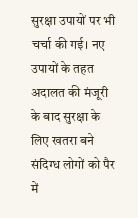सुरक्षा उपायों पर भी चर्चा की गई। नए उपायों के तहत अदालत की मंजूरी के बाद सुरक्षा के लिए खतरा बने संदिग्ध लोगों को पैर में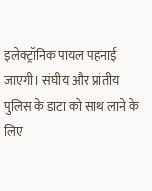इलेक्ट्रॉनिक पायल पहनाई जाएगी। संघीय और प्रांतीय पुलिस के डाटा को साथ लाने के लिए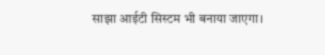साझा आईटी सिस्टम भी बनाया जाएगा।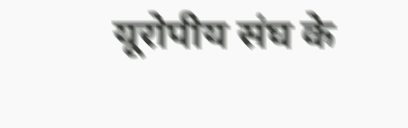यूरोपीय संघ के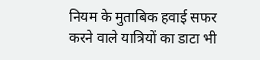नियम के मुताबिक हवाई सफर करने वाले यात्रियों का डाटा भी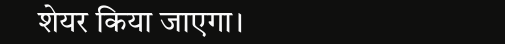शेयर किया जाएगा।